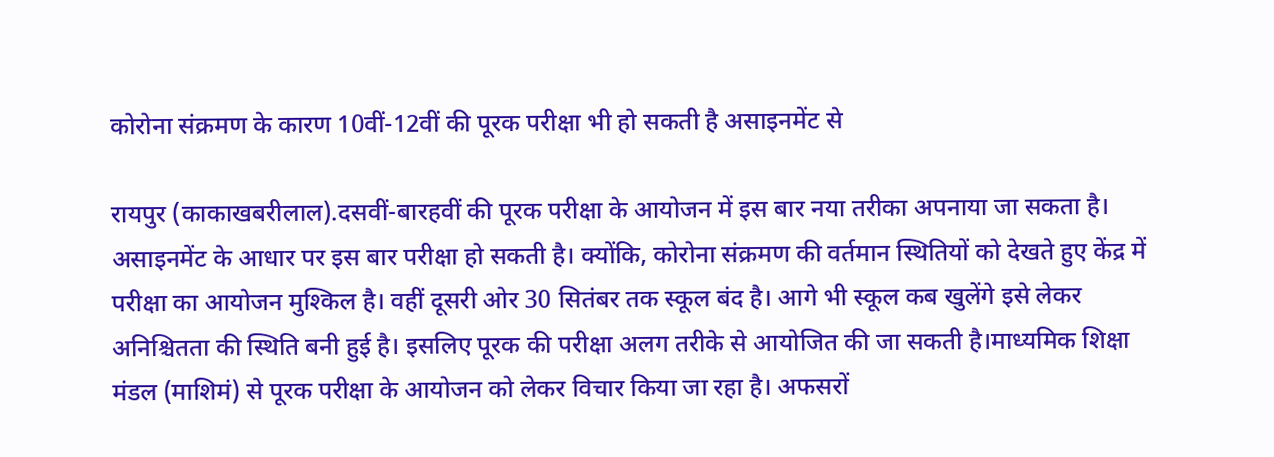कोरोना संक्रमण के कारण 10वीं-12वीं की पूरक परीक्षा भी हो सकती है असाइनमेंट से

रायपुर (काकाखबरीलाल).दसवीं-बारहवीं की पूरक परीक्षा के आयोजन में इस बार नया तरीका अपनाया जा सकता है। असाइनमेंट के आधार पर इस बार परीक्षा हो सकती है। क्योंकि, कोरोना संक्रमण की वर्तमान स्थितियों को देखते हुए केंद्र में परीक्षा का आयोजन मुश्किल है। वहीं दूसरी ओर 30 सितंबर तक स्कूल बंद है। आगे भी स्कूल कब खुलेंगे इसे लेकर अनिश्चितता की स्थिति बनी हुई है। इसलिए पूरक की परीक्षा अलग तरीके से आयोजित की जा सकती है।माध्यमिक शिक्षा मंडल (माशिमं) से पूरक परीक्षा के आयोजन को लेकर विचार किया जा रहा है। अफसरों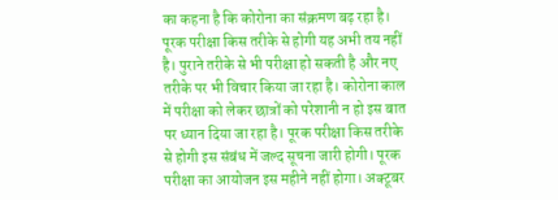का कहना है कि कोरोना का संक्रमण बढ़ रहा है। पूरक परीक्षा किस तरीके से होगी यह अभी तय नहीं है। पुराने तरीके से भी परीक्षा हो सकती है और नए तरीके पर भी विचार किया जा रहा है। कोरोना काल में परीक्षा को लेकर छात्रों को परेशानी न हो इस बात पर ध्यान दिया जा रहा है। पूरक परीक्षा किस तरीके से होगी इस संबंध में जल्द सूचना जारी होगी। पूरक परीक्षा का आयोजन इस महीने नहीं होगा। अक्टूबर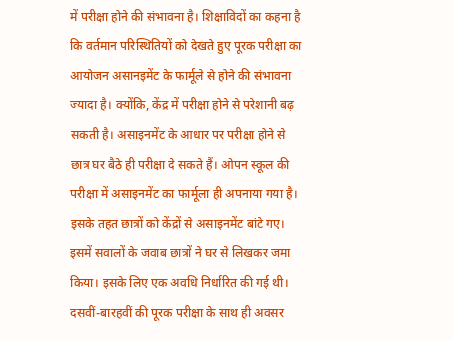में परीक्षा होने की संभावना है। शिक्षाविदों का कहना है कि वर्तमान परिस्थितियों को देखते हुए पूरक परीक्षा का आयोजन असानइमेंट के फार्मूले से होने की संभावना ज्यादा है। क्योंकि, केंद्र में परीक्षा होने से परेशानी बढ़ सकती है। असाइनमेंट के आधार पर परीक्षा होने से छात्र घर बैठे ही परीक्षा दे सकते हैं। ओपन स्कूल की परीक्षा में असाइनमेंट का फार्मूला ही अपनाया गया है।
इसके तहत छात्रों को केंद्रों से असाइनमेंट बांटे गए। इसमें सवालों के जवाब छात्रों ने घर से लिखकर जमा किया। इसके लिए एक अवधि निर्धारित की गई थी।
दसवीं-बारहवीं की पूरक परीक्षा के साथ ही अवसर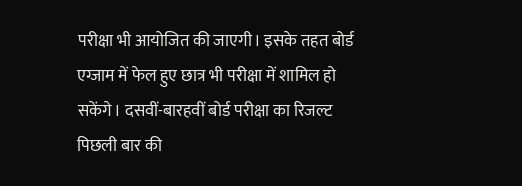परीक्षा भी आयोजित की जाएगी। इसके तहत बोर्ड एग्जाम में फेल हुए छात्र भी परीक्षा में शामिल हो सकेंगे। दसवीं-बारहवीं बोर्ड परीक्षा का रिजल्ट पिछली बार की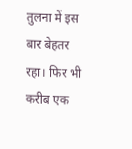तुलना में इस बार बेहतर रहा। फिर भी करीब एक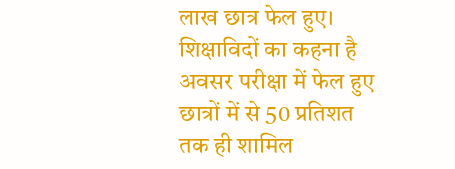लाख छात्र फेल हुए। शिक्षाविदों का कहना है अवसर परीक्षा में फेल हुए छात्रों में से 50 प्रतिशत तक ही शामिल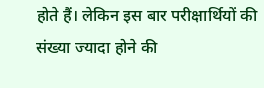होते हैं। लेकिन इस बार परीक्षार्थियों की संख्या ज्यादा होने की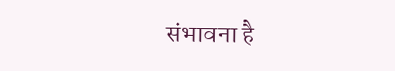संभावना है